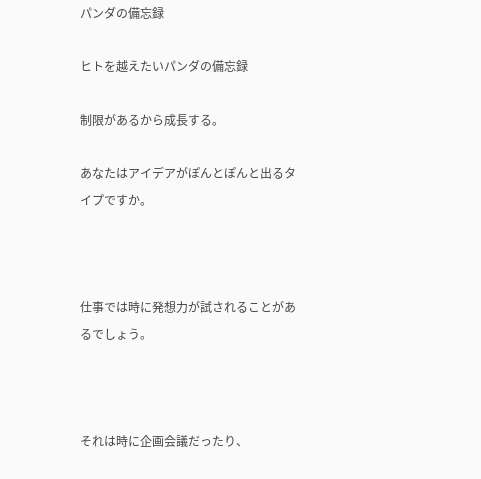パンダの備忘録

ヒトを越えたいパンダの備忘録

制限があるから成長する。

あなたはアイデアがぽんとぽんと出るタイプですか。



仕事では時に発想力が試されることがあるでしょう。



それは時に企画会議だったり、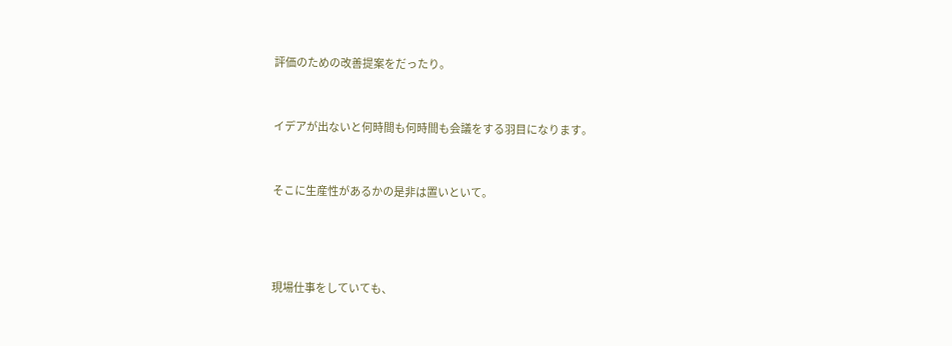評価のための改善提案をだったり。



イデアが出ないと何時間も何時間も会議をする羽目になります。



そこに生産性があるかの是非は置いといて。





現場仕事をしていても、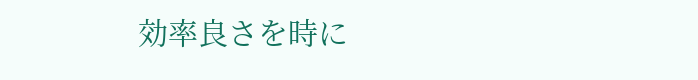効率良さを時に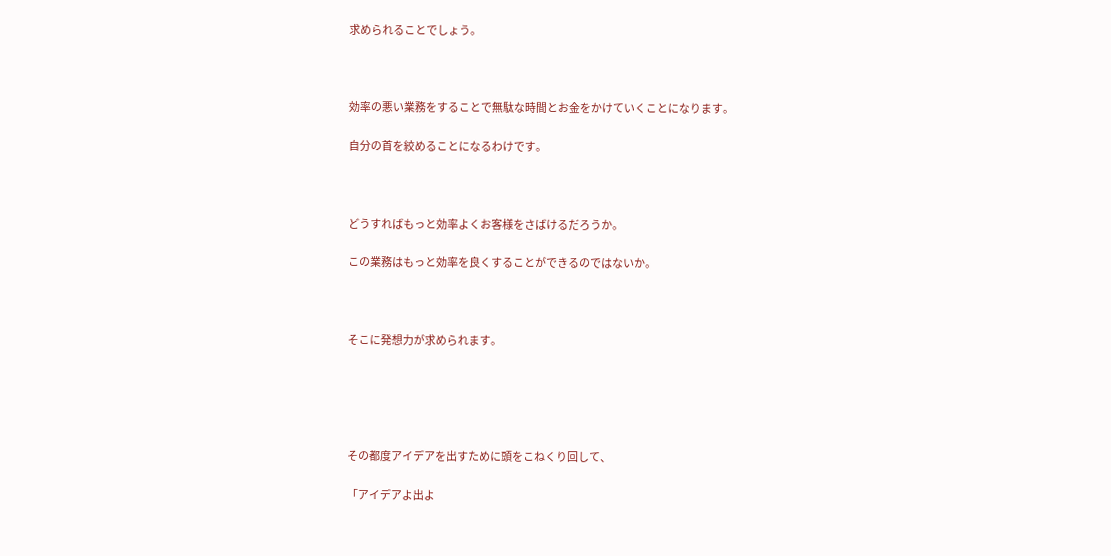求められることでしょう。



効率の悪い業務をすることで無駄な時間とお金をかけていくことになります。

自分の首を絞めることになるわけです。



どうすればもっと効率よくお客様をさばけるだろうか。

この業務はもっと効率を良くすることができるのではないか。



そこに発想力が求められます。





その都度アイデアを出すために頭をこねくり回して、

「アイデアよ出よ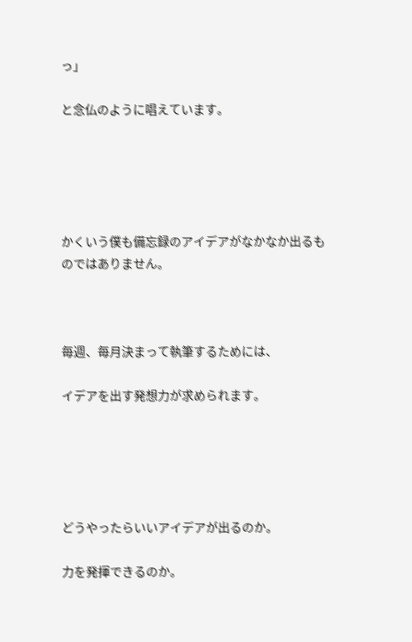っ」

と念仏のように唱えています。





かくいう僕も備忘録のアイデアがなかなか出るものではありません。



毎週、毎月決まって執筆するためには、

イデアを出す発想力が求められます。





どうやったらいいアイデアが出るのか。

力を発揮できるのか。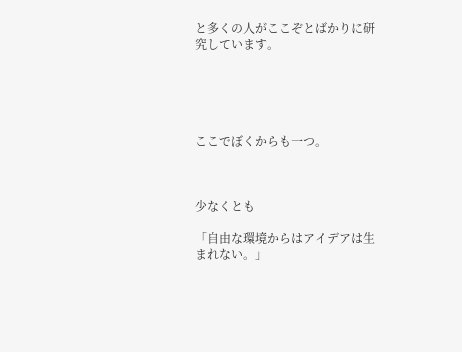と多くの人がここぞとばかりに研究しています。





ここでぼくからも一つ。



少なくとも

「自由な環境からはアイデアは生まれない。」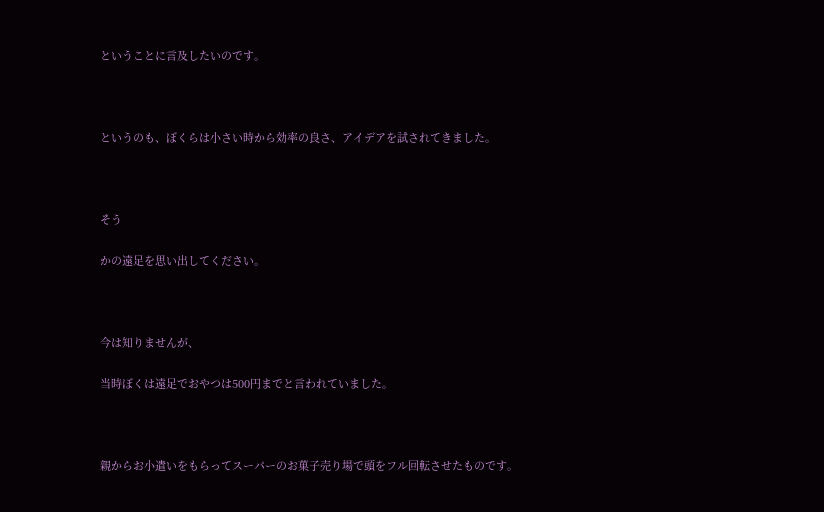ということに言及したいのです。



というのも、ぼくらは小さい時から効率の良さ、アイデアを試されてきました。



そう

かの遠足を思い出してください。



今は知りませんが、

当時ぼくは遠足でおやつは500円までと言われていました。



親からお小遣いをもらってスーパーのお菓子売り場で頭をフル回転させたものです。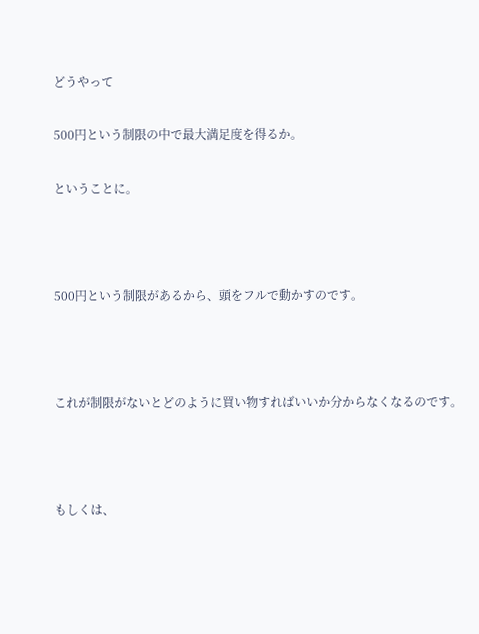どうやって

500円という制限の中で最大満足度を得るか。

ということに。



500円という制限があるから、頭をフルで動かすのです。



これが制限がないとどのように買い物すればいいか分からなくなるのです。



もしくは、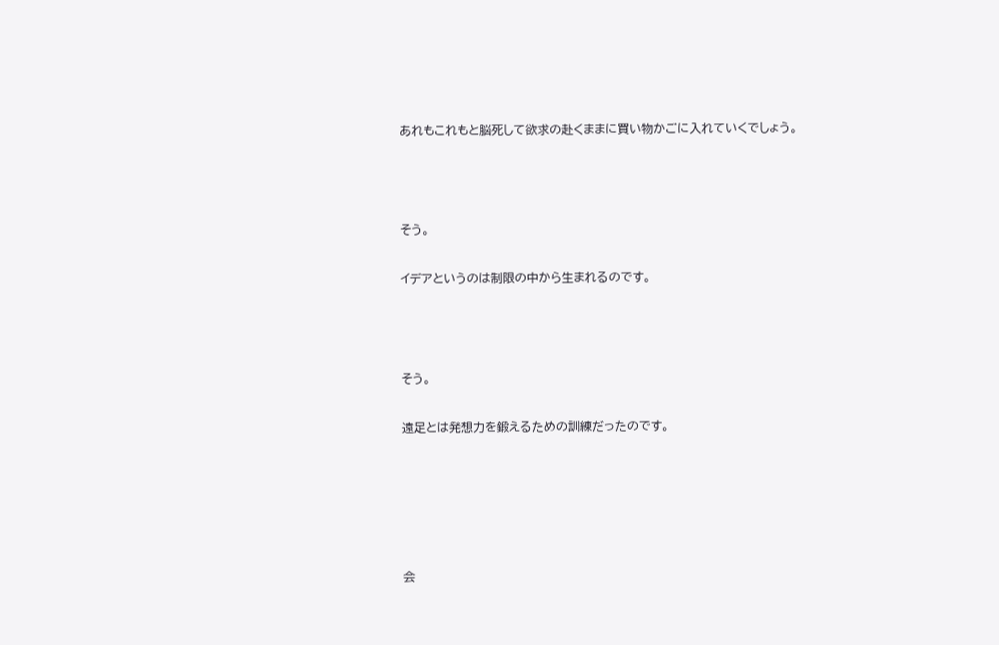あれもこれもと脳死して欲求の赴くままに買い物かごに入れていくでしょう。



そう。

イデアというのは制限の中から生まれるのです。



そう。

遠足とは発想力を鍛えるための訓練だったのです。





会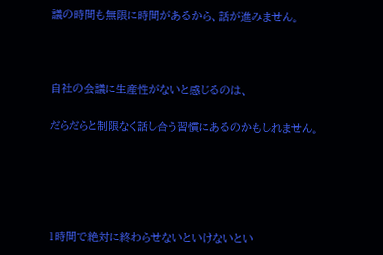議の時間も無限に時間があるから、話が進みません。



自社の会議に生産性がないと感じるのは、

だらだらと制限なく話し合う習慣にあるのかもしれません。





1時間で絶対に終わらせないといけないとい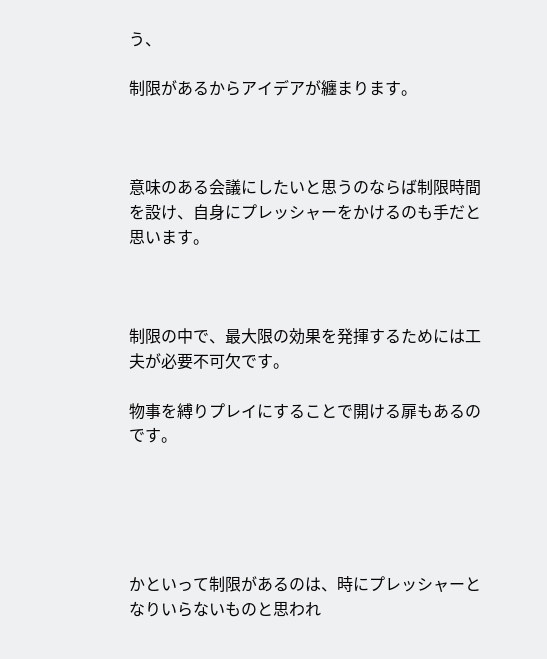う、

制限があるからアイデアが纏まります。



意味のある会議にしたいと思うのならば制限時間を設け、自身にプレッシャーをかけるのも手だと思います。



制限の中で、最大限の効果を発揮するためには工夫が必要不可欠です。

物事を縛りプレイにすることで開ける扉もあるのです。





かといって制限があるのは、時にプレッシャーとなりいらないものと思われ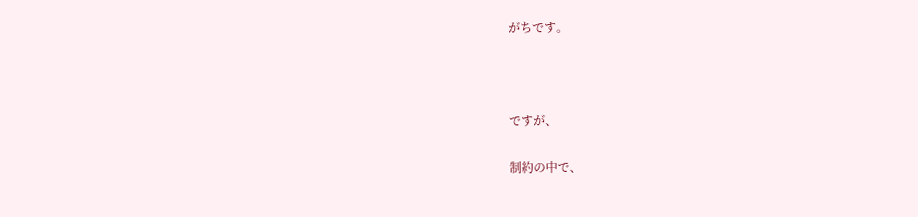がちです。



ですが、

制約の中で、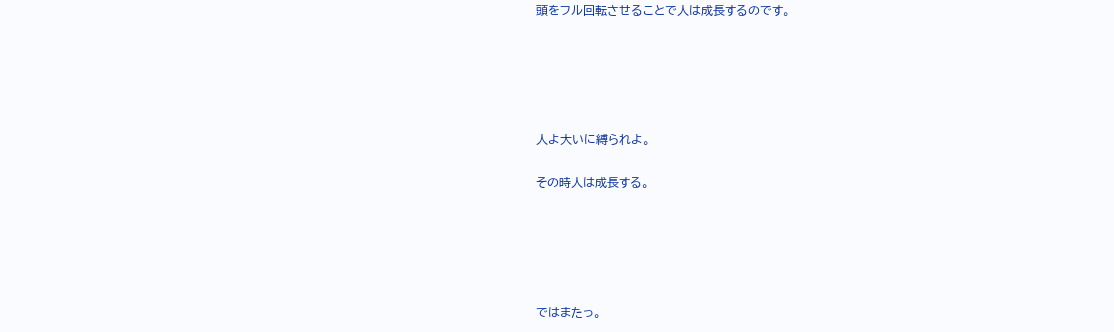頭をフル回転させることで人は成長するのです。





人よ大いに縛られよ。

その時人は成長する。





ではまたっ。